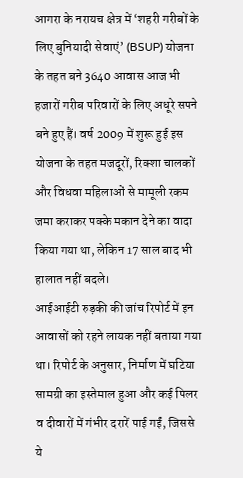आगरा के नरायच क्षेत्र में ‘शहरी गरीबों के लिए बुनियादी सेवाएं’ (BSUP) योजना के तहत बने 3640 आवास आज भी हजारों गरीब परिवारों के लिए अधूरे सपने बने हुए हैं। वर्ष 2009 में शुरू हुई इस योजना के तहत मजदूरों, रिक्शा चालकों और विधवा महिलाओं से मामूली रकम जमा कराकर पक्के मकान देने का वादा किया गया था, लेकिन 17 साल बाद भी हालात नहीं बदले।
आईआईटी रुड़की की जांच रिपोर्ट में इन आवासों को रहने लायक नहीं बताया गया था। रिपोर्ट के अनुसार, निर्माण में घटिया सामग्री का इस्तेमाल हुआ और कई पिलर व दीवारों में गंभीर दरारें पाई गईं, जिससे ये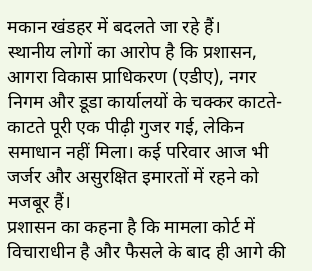मकान खंडहर में बदलते जा रहे हैं।
स्थानीय लोगों का आरोप है कि प्रशासन, आगरा विकास प्राधिकरण (एडीए), नगर निगम और डूडा कार्यालयों के चक्कर काटते-काटते पूरी एक पीढ़ी गुजर गई, लेकिन समाधान नहीं मिला। कई परिवार आज भी जर्जर और असुरक्षित इमारतों में रहने को मजबूर हैं।
प्रशासन का कहना है कि मामला कोर्ट में विचाराधीन है और फैसले के बाद ही आगे की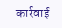कार्रवाई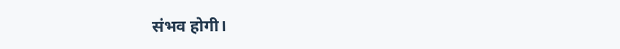संभव होगी।